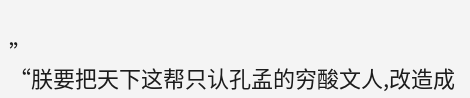”
“朕要把天下这帮只认孔孟的穷酸文人,改造成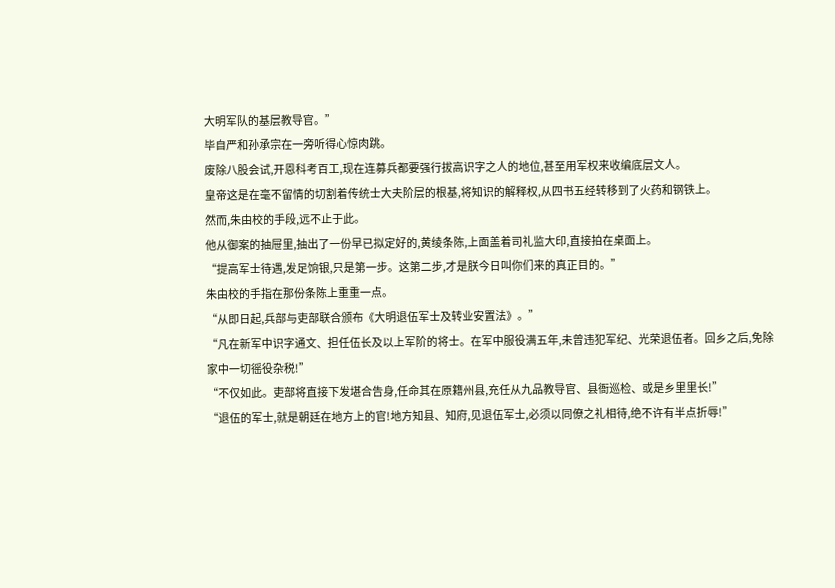大明军队的基层教导官。”
毕自严和孙承宗在一旁听得心惊肉跳。
废除八股会试,开恩科考百工,现在连募兵都要强行拔高识字之人的地位,甚至用军权来收编底层文人。
皇帝这是在毫不留情的切割着传统士大夫阶层的根基,将知识的解释权,从四书五经转移到了火药和钢铁上。
然而,朱由校的手段,远不止于此。
他从御案的抽屉里,抽出了一份早已拟定好的,黄绫条陈,上面盖着司礼监大印,直接拍在桌面上。
“提高军士待遇,发足饷银,只是第一步。这第二步,才是朕今日叫你们来的真正目的。”
朱由校的手指在那份条陈上重重一点。
“从即日起,兵部与吏部联合颁布《大明退伍军士及转业安置法》。”
“凡在新军中识字通文、担任伍长及以上军阶的将士。在军中服役满五年,未曾违犯军纪、光荣退伍者。回乡之后,免除家中一切徭役杂税!”
“不仅如此。吏部将直接下发堪合告身,任命其在原籍州县,充任从九品教导官、县衙巡检、或是乡里里长!”
“退伍的军士,就是朝廷在地方上的官!地方知县、知府,见退伍军士,必须以同僚之礼相待,绝不许有半点折辱!”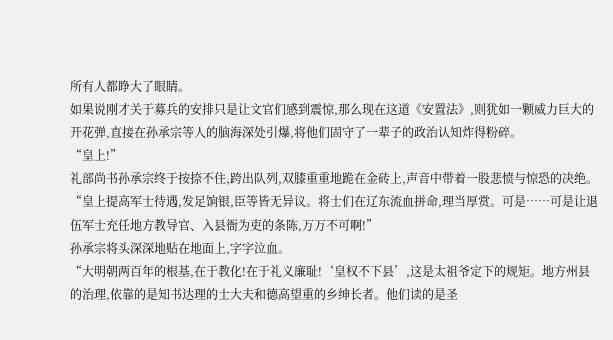所有人都睁大了眼睛。
如果说刚才关于募兵的安排只是让文官们感到震惊,那么现在这道《安置法》,则犹如一颗威力巨大的开花弹,直接在孙承宗等人的脑海深处引爆,将他们固守了一辈子的政治认知炸得粉碎。
“皇上!”
礼部尚书孙承宗终于按捺不住,跨出队列,双膝重重地跪在金砖上,声音中带着一股悲愤与惊恐的决绝。
“皇上提高军士待遇,发足饷银,臣等皆无异议。将士们在辽东流血拼命,理当厚赏。可是……可是让退伍军士充任地方教导官、入县衙为吏的条陈,万万不可啊!”
孙承宗将头深深地贴在地面上,字字泣血。
“大明朝两百年的根基,在于教化!在于礼义廉耻!‘皇权不下县’,这是太祖爷定下的规矩。地方州县的治理,依靠的是知书达理的士大夫和德高望重的乡绅长者。他们读的是圣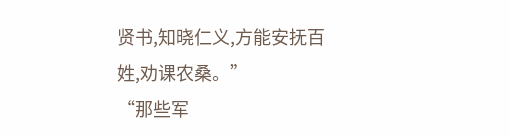贤书,知晓仁义,方能安抚百姓,劝课农桑。”
“那些军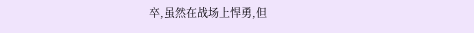卒,虽然在战场上悍勇,但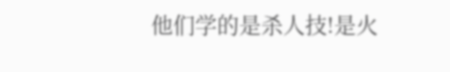他们学的是杀人技!是火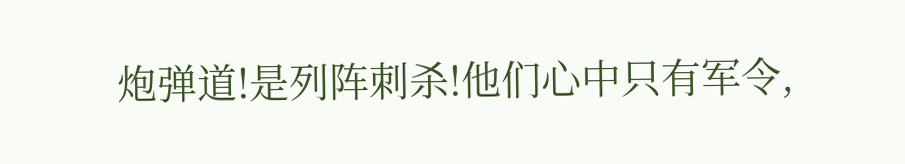炮弹道!是列阵刺杀!他们心中只有军令,